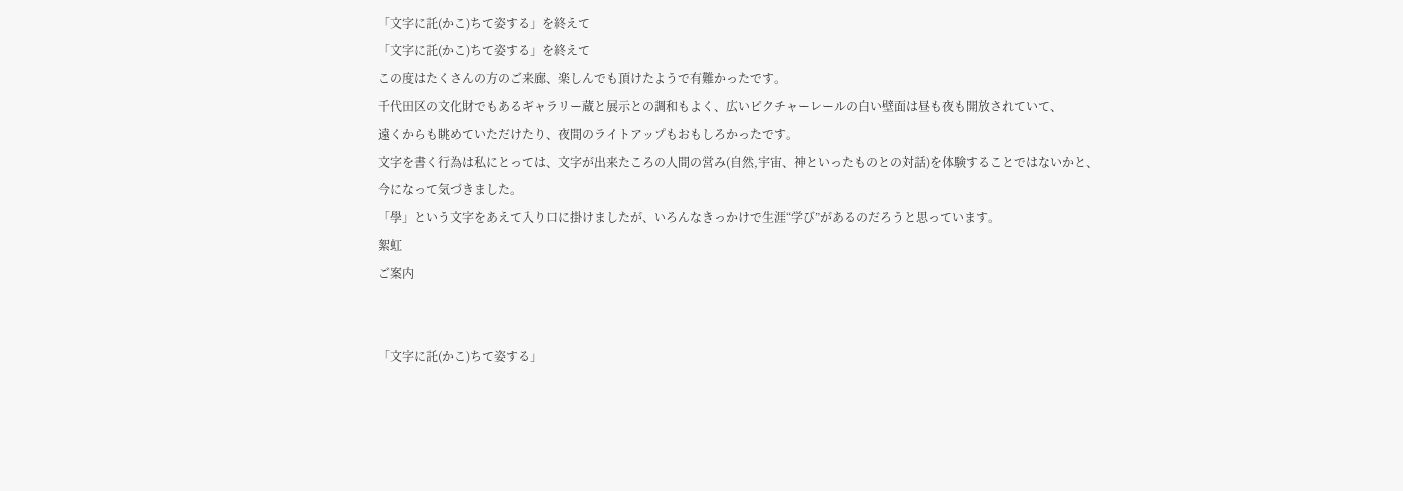「文字に託(かこ)ちて姿する」を終えて
「文字に託(かこ)ちて姿する」を終えて
この度はたくさんの方のご来廊、楽しんでも頂けたようで有難かったです。
千代田区の文化財でもあるギャラリー蔵と展示との調和もよく、広いピクチャーレールの白い壁面は昼も夜も開放されていて、
遠くからも眺めていただけたり、夜間のライトアップもおもしろかったです。
文字を書く行為は私にとっては、文字が出来たころの人間の営み(自然,宇宙、神といったものとの対話)を体験することではないかと、
今になって気づきました。
「學」という文字をあえて入り口に掛けましたが、いろんなきっかけで生涯“学び”があるのだろうと思っています。
絮虹
ご案内


「文字に託(かこ)ちて姿する」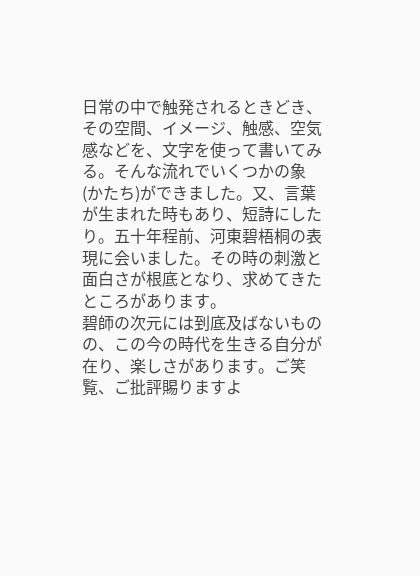日常の中で触発されるときどき、その空間、イメージ、触感、空気感などを、文字を使って書いてみる。そんな流れでいくつかの象(かたち)ができました。又、言葉が生まれた時もあり、短詩にしたり。五十年程前、河東碧梧桐の表現に会いました。その時の刺激と面白さが根底となり、求めてきたところがあります。
碧師の次元には到底及ばないものの、この今の時代を生きる自分が在り、楽しさがあります。ご笑覧、ご批評賜りますよ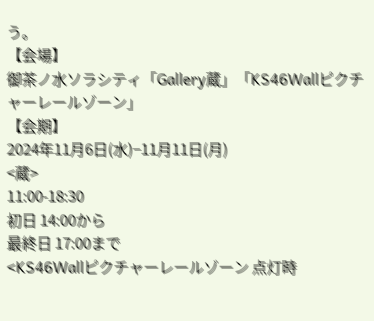う。
【会場】
御茶ノ水ソラシティ「Gallery蔵」「KS46Wallピクチャーレールゾーン」
【会期】
2024年11月6日(水)−11月11日(月)
<蔵>
11:00-18:30
初日 14:00から
最終日 17:00まで
<KS46Wallピクチャーレールゾーン 点灯時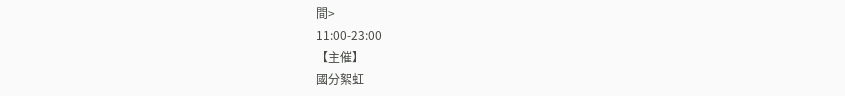間>
11:00-23:00
【主催】
國分絮虹